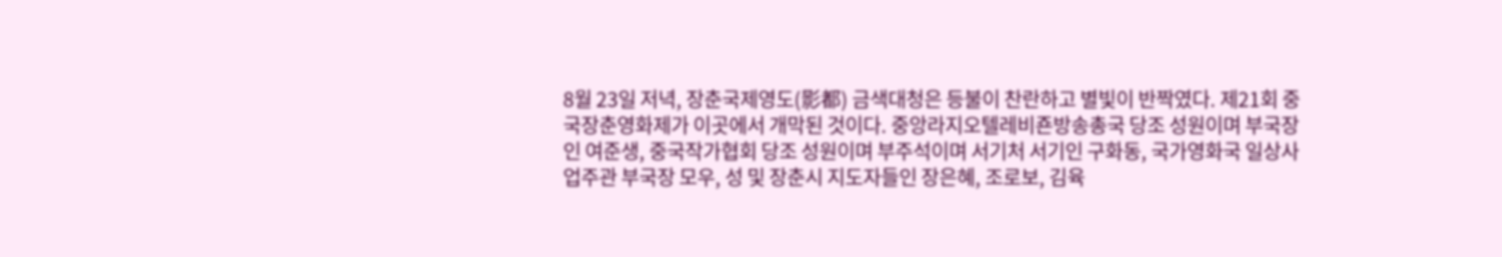8월 23일 저녁, 장춘국제영도(影都) 금색대청은 등불이 찬란하고 별빛이 반짝였다. 제21회 중국장춘영화제가 이곳에서 개막된 것이다. 중앙라지오텔레비죤방송총국 당조 성원이며 부국장인 여준생, 중국작가협회 당조 성원이며 부주석이며 서기처 서기인 구화동, 국가영화국 일상사업주관 부국장 모우, 성 및 장춘시 지도자들인 장은혜, 조로보, 김육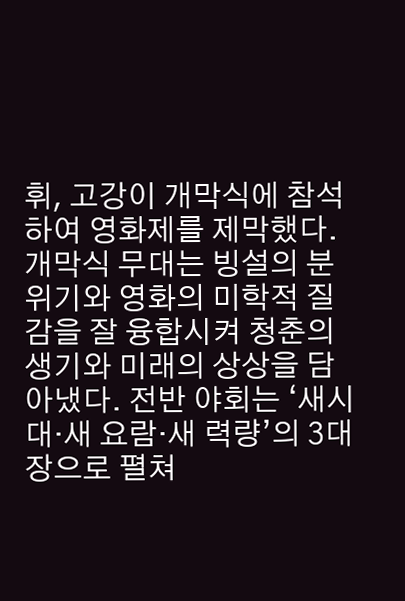휘, 고강이 개막식에 참석하여 영화제를 제막했다.
개막식 무대는 빙설의 분위기와 영화의 미학적 질감을 잘 융합시켜 청춘의 생기와 미래의 상상을 담아냈다. 전반 야회는 ‘새시대·새 요람·새 력량’의 3대 장으로 펼쳐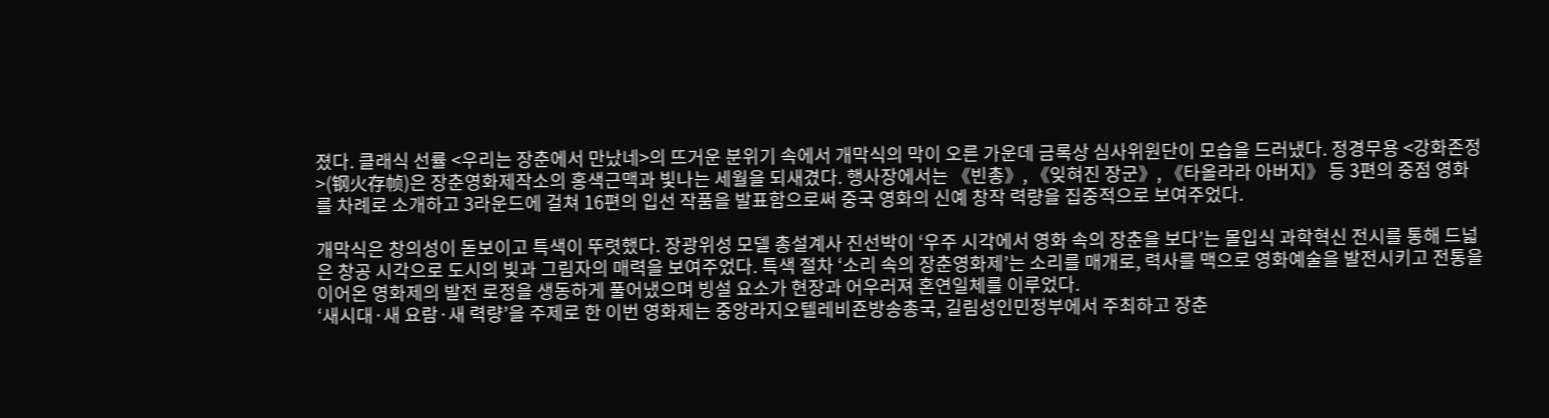졌다. 클래식 선률 <우리는 장춘에서 만났네>의 뜨거운 분위기 속에서 개막식의 막이 오른 가운데 금록상 심사위원단이 모습을 드러냈다. 정경무용 <강화존정>(钢火存帧)은 장춘영화제작소의 홍색근맥과 빛나는 세월을 되새겼다. 행사장에서는 《빈총》, 《잊혀진 장군》, 《타올라라 아버지》 등 3편의 중점 영화를 차례로 소개하고 3라운드에 걸쳐 16편의 입선 작품을 발표함으로써 중국 영화의 신예 창작 력량을 집중적으로 보여주었다.

개막식은 창의성이 돋보이고 특색이 뚜렷했다. 장광위성 모델 총설계사 진선박이 ‘우주 시각에서 영화 속의 장춘을 보다’는 몰입식 과학혁신 전시를 통해 드넓은 창공 시각으로 도시의 빛과 그림자의 매력을 보여주었다. 특색 절차 ‘소리 속의 장춘영화제’는 소리를 매개로, 력사를 맥으로 영화예술을 발전시키고 전통을 이어온 영화제의 발전 로정을 생동하게 풀어냈으며 빙설 요소가 현장과 어우러져 혼연일체를 이루었다.
‘새시대·새 요람·새 력량’을 주제로 한 이번 영화제는 중앙라지오텔레비죤방송총국, 길림성인민정부에서 주최하고 장춘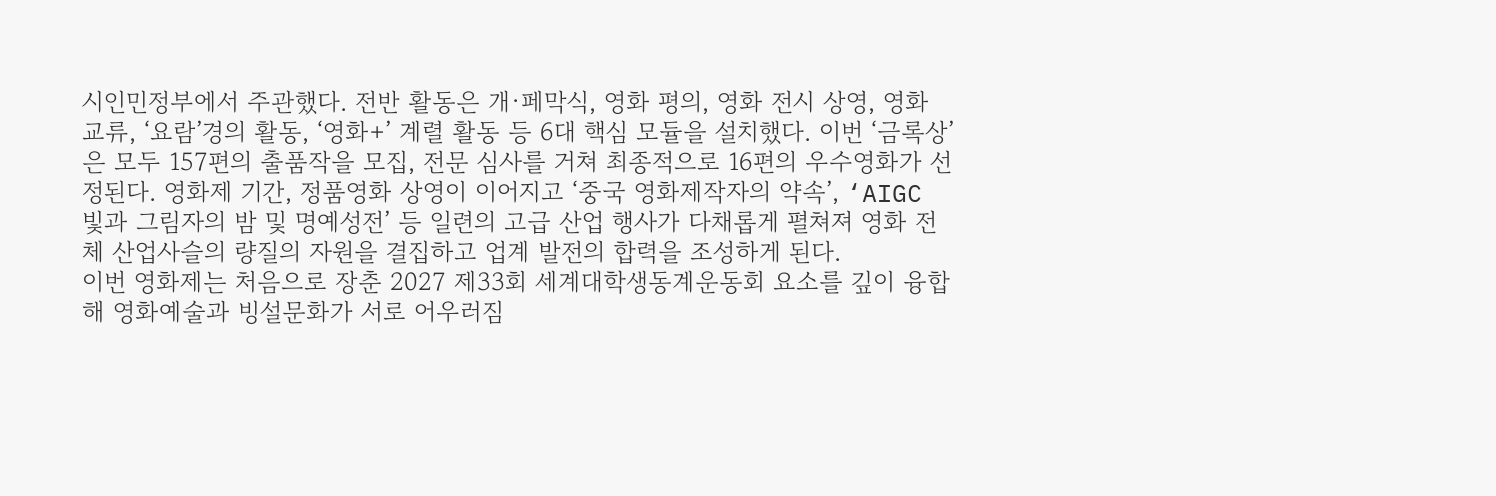시인민정부에서 주관했다. 전반 활동은 개·페막식, 영화 평의, 영화 전시 상영, 영화 교류, ‘요람’경의 활동, ‘영화+’ 계렬 활동 등 6대 핵심 모듈을 설치했다. 이번 ‘금록상’은 모두 157편의 출품작을 모집, 전문 심사를 거쳐 최종적으로 16편의 우수영화가 선정된다. 영화제 기간, 정품영화 상영이 이어지고 ‘중국 영화제작자의 약속’, ‘AIGC 빛과 그림자의 밤 및 명예성전’ 등 일련의 고급 산업 행사가 다채롭게 펼쳐져 영화 전체 산업사슬의 량질의 자원을 결집하고 업계 발전의 합력을 조성하게 된다.
이번 영화제는 처음으로 장춘 2027 제33회 세계대학생동계운동회 요소를 깊이 융합해 영화예술과 빙설문화가 서로 어우러짐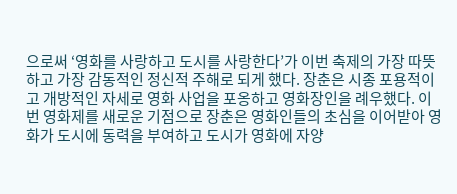으로써 ‘영화를 사랑하고 도시를 사랑한다’가 이번 축제의 가장 따뜻하고 가장 감동적인 정신적 주해로 되게 했다. 장춘은 시종 포용적이고 개방적인 자세로 영화 사업을 포옹하고 영화장인을 례우했다. 이번 영화제를 새로운 기점으로 장춘은 영화인들의 초심을 이어받아 영화가 도시에 동력을 부여하고 도시가 영화에 자양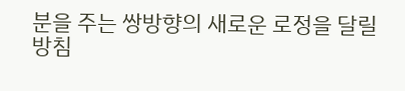분을 주는 쌍방향의 새로운 로정을 달릴 방침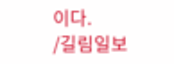이다.
/길림일보